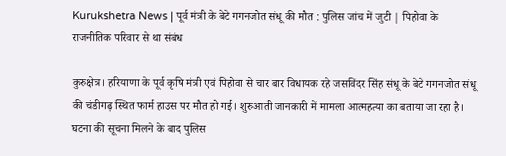Kurukshetra News | पूर्व मंत्री के बेटे गगनजोत संधू की मौत : पुलिस जांच में जुटी | पिहोवा के राजनीतिक परिवार से था संबंध

कुरुक्षेत्र। हरियाणा के पूर्व कृषि मंत्री एवं पिहोवा से चार बार विधायक रहे जसविंदर सिंह संधू के बेटे गगनजोत संधू की चंडीगढ़ स्थित फार्म हाउस पर मौत हो गई। शुरुआती जानकारी में मामला आत्महत्या का बताया जा रहा है। घटना की सूचना मिलने के बाद पुलिस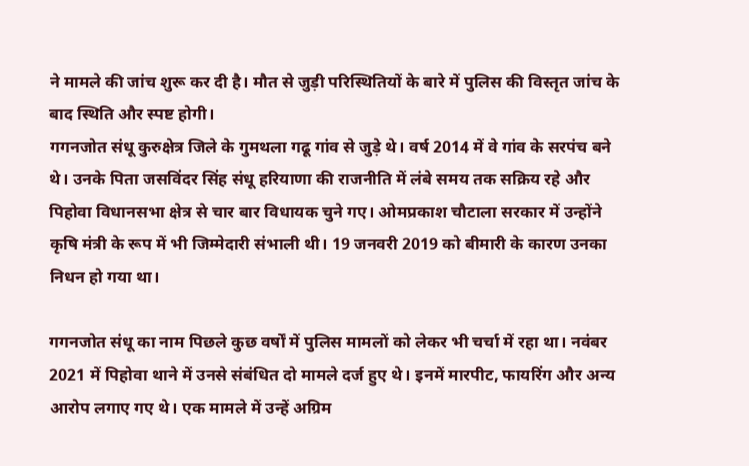ने मामले की जांच शुरू कर दी है। मौत से जुड़ी परिस्थितियों के बारे में पुलिस की विस्तृत जांच के बाद स्थिति और स्पष्ट होगी।
गगनजोत संधू कुरुक्षेत्र जिले के गुमथला गढू गांव से जुड़े थे। वर्ष 2014 में वे गांव के सरपंच बने थे। उनके पिता जसविंदर सिंह संधू हरियाणा की राजनीति में लंबे समय तक सक्रिय रहे और पिहोवा विधानसभा क्षेत्र से चार बार विधायक चुने गए। ओमप्रकाश चौटाला सरकार में उन्होंने कृषि मंत्री के रूप में भी जिम्मेदारी संभाली थी। 19 जनवरी 2019 को बीमारी के कारण उनका निधन हो गया था।

गगनजोत संधू का नाम पिछले कुछ वर्षों में पुलिस मामलों को लेकर भी चर्चा में रहा था। नवंबर 2021 में पिहोवा थाने में उनसे संबंधित दो मामले दर्ज हुए थे। इनमें मारपीट, फायरिंग और अन्य आरोप लगाए गए थे। एक मामले में उन्हें अग्रिम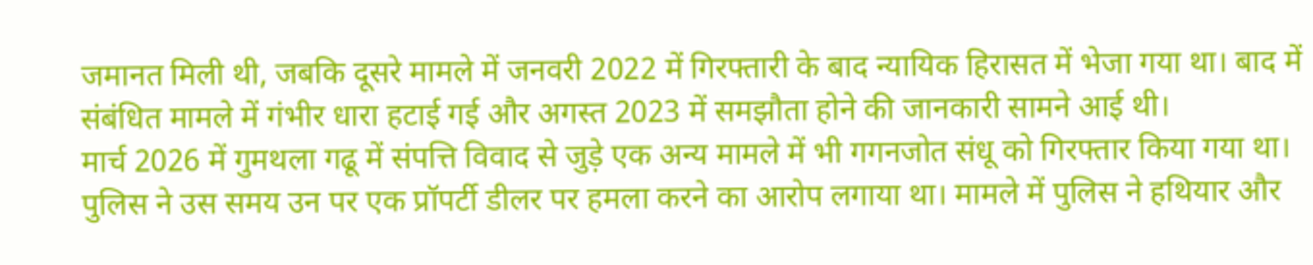जमानत मिली थी, जबकि दूसरे मामले में जनवरी 2022 में गिरफ्तारी के बाद न्यायिक हिरासत में भेजा गया था। बाद में संबंधित मामले में गंभीर धारा हटाई गई और अगस्त 2023 में समझौता होने की जानकारी सामने आई थी।
मार्च 2026 में गुमथला गढू में संपत्ति विवाद से जुड़े एक अन्य मामले में भी गगनजोत संधू को गिरफ्तार किया गया था। पुलिस ने उस समय उन पर एक प्रॉपर्टी डीलर पर हमला करने का आरोप लगाया था। मामले में पुलिस ने हथियार और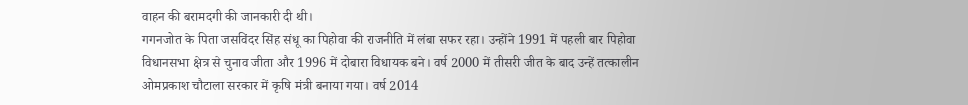वाहन की बरामदगी की जानकारी दी थी।
गगनजोत के पिता जसविंदर सिंह संधू का पिहोवा की राजनीति में लंबा सफर रहा। उन्होंने 1991 में पहली बार पिहोवा विधानसभा क्षेत्र से चुनाव जीता और 1996 में दोबारा विधायक बने। वर्ष 2000 में तीसरी जीत के बाद उन्हें तत्कालीन ओमप्रकाश चौटाला सरकार में कृषि मंत्री बनाया गया। वर्ष 2014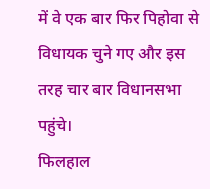में वे एक बार फिर पिहोवा से विधायक चुने गए और इस तरह चार बार विधानसभा पहुंचे।
फिलहाल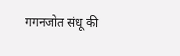गगनजोत संधू की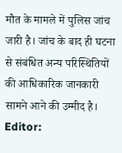मौत के मामले में पुलिस जांच जारी है। जांच के बाद ही घटना से संबंधित अन्य परिस्थितियों की आधिकारिक जानकारी सामने आने की उम्मीद है।
Editor: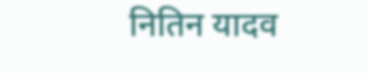नितिन यादव